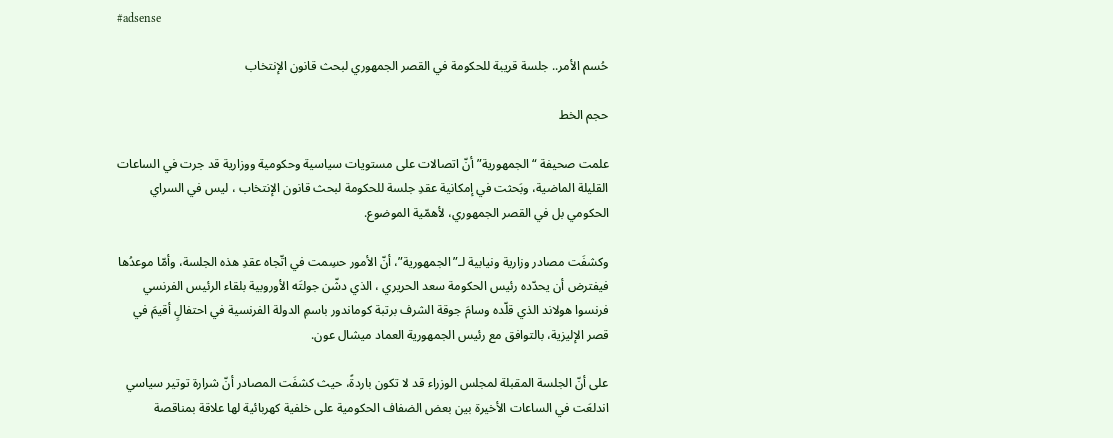#adsense

حُسم الأمر.. جلسة قريبة للحكومة في القصر الجمهوري لبحث قانون الإنتخاب

حجم الخط

علمت صحيفة “الجمهورية” أنّ اتصالات على مستويات سياسية وحكومية ووزارية قد جرت في الساعات القليلة الماضية، وبَحثت في إمكانية عقدِ جلسة للحكومة لبحث قانون الإنتخاب ، ليس في السراي الحكومي بل في القصر الجمهوري، لأهمّية الموضوع.

وكشفَت مصادر وزارية ونيابية لـ”الجمهورية”، أنّ الأمور حسِمت في اتّجاه عقدِ هذه الجلسة، وأمّا موعدُها فيفترض أن يحدّده رئيس الحكومة سعد الحريري ، الذي دشّن جولتَه الأوروبية بلقاء الرئيس الفرنسي فرنسوا هولاند الذي قلّده وسامَ جوقة الشرف برتبة كوماندور باسمِ الدولة الفرنسية في احتفالٍ أقيمَ في قصر الإليزية، بالتوافق مع رئيس الجمهورية العماد ميشال عون.

على أنّ الجلسة المقبلة لمجلس الوزراء قد لا تكون باردةً، حيث كشفَت المصادر أنّ شرارة توتير سياسي اندلعَت في الساعات الأخيرة بين بعض الضفاف الحكومية على خلفية كهربائية لها علاقة بمناقصة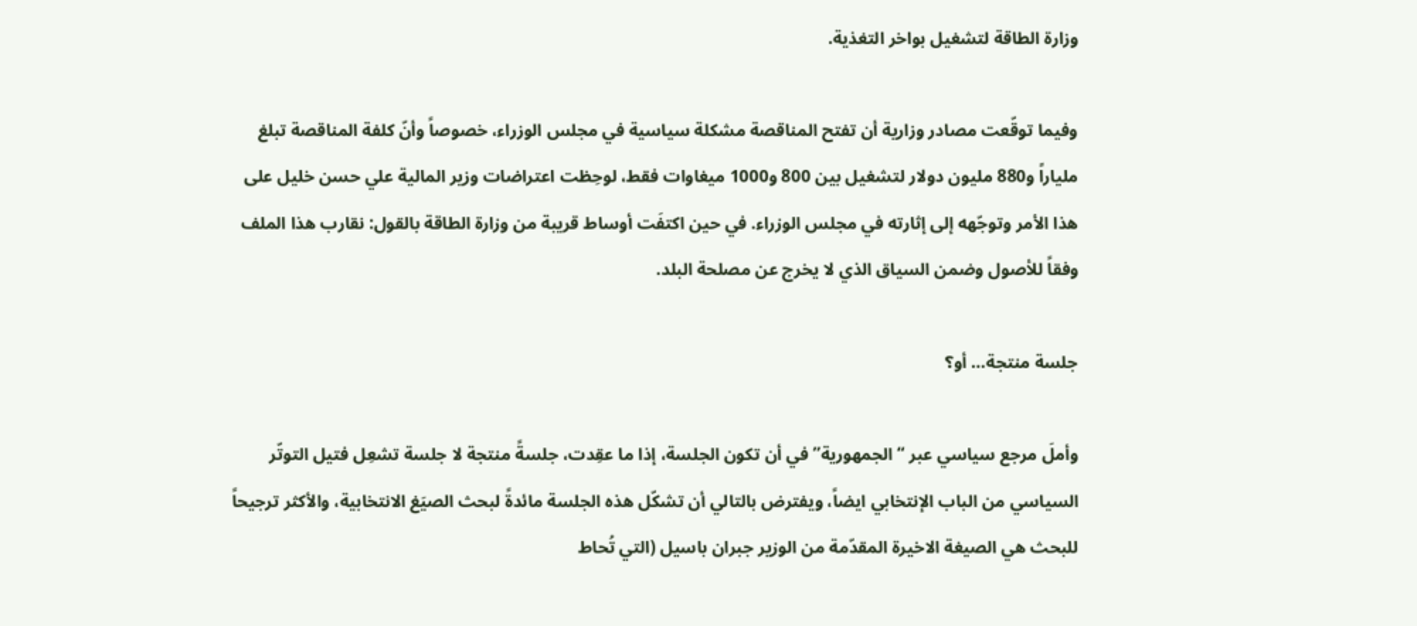وزارة الطاقة لتشغيل بواخر التغذية.

وفيما توقّعت مصادر وزارية أن تفتح المناقصة مشكلة سياسية في مجلس الوزراء، خصوصاً وأنّ كلفة المناقصة تبلغ ملياراً و880 مليون دولار لتشغيل بين 800 و1000 ميغاوات فقط، لوحِظت اعتراضات وزير المالية علي حسن خليل على هذا الأمر وتوجّهه إلى إثارته في مجلس الوزراء. في حين اكتفَت أوساط قريبة من وزارة الطاقة بالقول: نقارب هذا الملف وفقاً للأصول وضمن السياق الذي لا يخرج عن مصلحة البلد.

جلسة منتجة… أو؟

وأملَ مرجع سياسي عبر “الجمهورية” في أن تكون الجلسة، إذا ما عقِدت، جلسةً منتجة لا جلسة تشعِل فتيل التوتّر السياسي من الباب الإنتخابي ايضاً، ويفترض بالتالي أن تشكّل هذه الجلسة مائدةً لبحث الصيَغ الانتخابية، والأكثر ترجيحاً للبحث هي الصيغة الاخيرة المقدّمة من الوزير جبران باسيل (التي تُحاط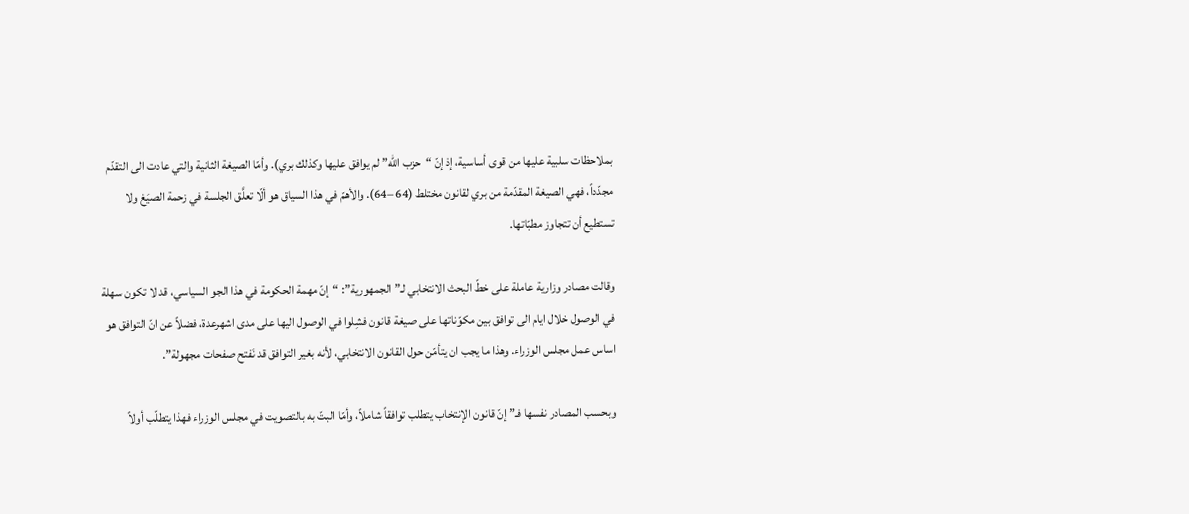بملاحظات سلبية عليها من قوى أساسية، إذ إنّ “حزب الله” لم يوافق عليها وكذلك بري). وأمّا الصيغة الثانية والتي عادت الى التقدّم مجدّداً، فهي الصيغة المقدّمة من بري لقانون مختلط (64 –64). والأهمّ في هذا السياق هو ألّا تعلَّق الجلسة في زحمة الصيَغ ولا تستطيع أن تتجاوز مطبّاتها.

وقالت مصادر وزارية عاملة على خطّ البحث الانتخابي لـ”الجمهورية”: “إنّ مهمة الحكومة في هذا الجو السياسي، قد لا تكون سهلة في الوصول خلال ايام الى توافق بين مكوّناتها على صيغة قانون فشِلوا في الوصول اليها على مدى اشهرعدة، فضلاً عن انّ التوافق هو اساس عمل مجلس الوزراء. وهذا ما يجب ان يتأمّن حول القانون الانتخابي، لأنه بغير التوافق قد نَفتح صفحات مجهولة”.

وبحسب المصادر نفسها فـ”إنّ قانون الإنتخاب يتطلب توافقاً شاملاً، وأمّا البتّ به بالتصويت في مجلس الوزراء فهذا يتطلّب أولاً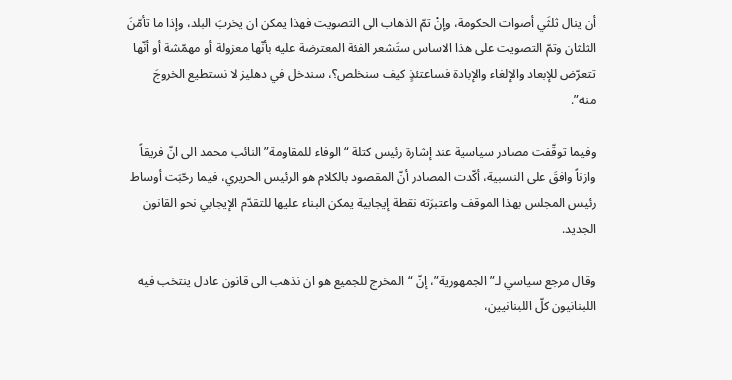أن ينال ثلثَي أصوات الحكومة، وإنْ تمّ الذهاب الى التصويت فهذا يمكن ان يخربَ البلد، وإذا ما تأمّنَ الثلثان وتمّ التصويت على هذا الاساس ستَشعر الفئة المعترضة عليه بأنّها معزولة أو مهمّشة أو أنّها تتعرّض للإبعاد والإلغاء والإبادة فساعتئذٍ كيف سنخلص؟، سندخل في دهليز لا نستطيع الخروجَ منه”.

وفيما توقّفت مصادر سياسية عند إشارة رئيس كتلة “الوفاء للمقاومة” النائب محمد الى انّ فريقاً وازناً وافقَ على النسبية، أكّدت المصادر أنّ المقصود بالكلام هو الرئيس الحريري، فيما رحّبَت أوساط رئيس المجلس بهذا الموقف واعتبرَته نقطة إيجابية يمكن البناء عليها للتقدّم الإيجابي نحو القانون الجديد.

وقال مرجع سياسي لـ”الجمهورية”، إنّ “المخرج للجميع هو ان نذهب الى قانون عادل ينتخب فيه اللبنانيون كلّ اللبنانيين،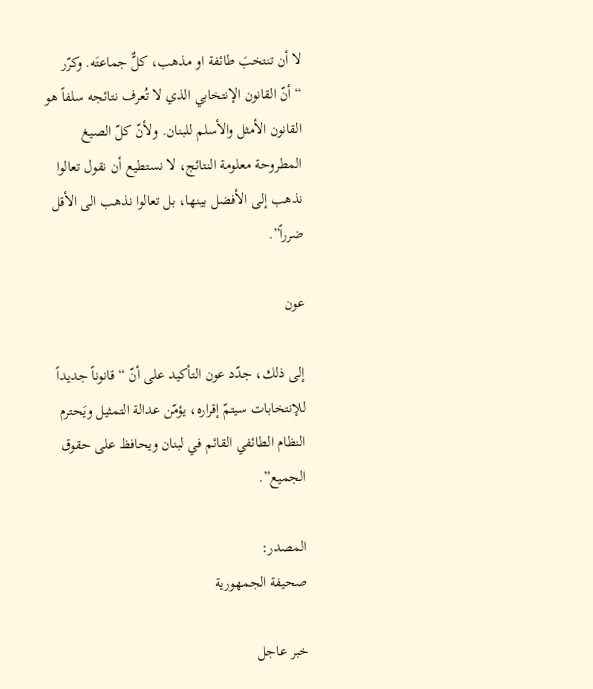لا أن تنتخبَ طائفة او مذهب، كلٌّ جماعتَه. وكرّر “أنّ القانون الإنتخابي الذي لا تُعرف نتائجه سلفاً هو القانون الأمثل والأسلم للبنان. ولأنّ كلّ الصيغ المطروحة معلومة النتائج، لا نستطيع أن نقول تعالوا نذهب إلى الأفضل بينها، بل تعالوا نذهب الى الأقل ضرراً”.

عون

إلى ذلك، جدّد عون التأكيد على أنّ “قانوناً جديداً للإنتخابات سيتمّ إقراره، يؤمّن عدالة التمثيل ويَحترم النظام الطائفي القائم في لبنان ويحافظ على حقوق الجميع”.

المصدر:
صحيفة الجمهورية

خبر عاجل